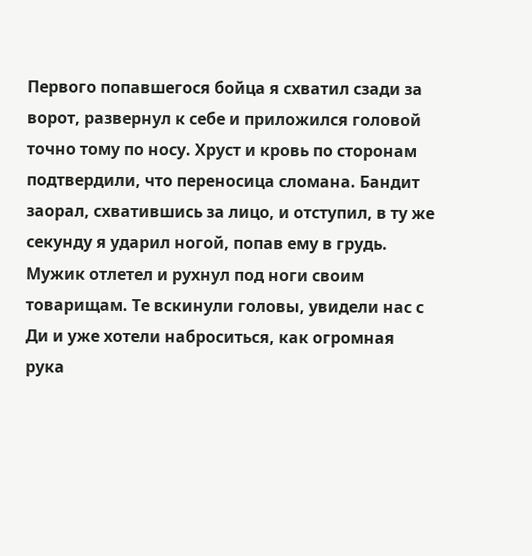Первого попавшегося бойца я схватил сзади за ворот, развернул к себе и приложился головой точно тому по носу. Хруст и кровь по сторонам подтвердили, что переносица сломана. Бандит заорал, схватившись за лицо, и отступил, в ту же секунду я ударил ногой, попав ему в грудь. Мужик отлетел и рухнул под ноги своим товарищам. Те вскинули головы, увидели нас с Ди и уже хотели наброситься, как огромная рука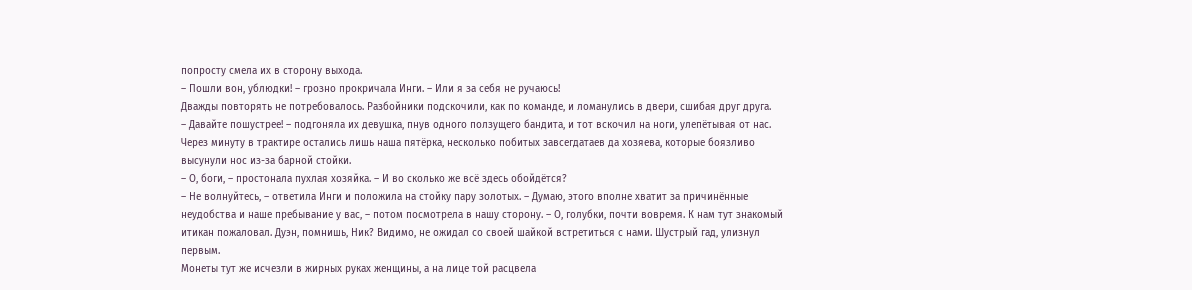попросту смела их в сторону выхода.
– Пошли вон, ублюдки! – грозно прокричала Инги. – Или я за себя не ручаюсь!
Дважды повторять не потребовалось. Разбойники подскочили, как по команде, и ломанулись в двери, сшибая друг друга.
– Давайте пошустрее! – подгоняла их девушка, пнув одного ползущего бандита, и тот вскочил на ноги, улепётывая от нас.
Через минуту в трактире остались лишь наша пятёрка, несколько побитых завсегдатаев да хозяева, которые боязливо высунули нос из-за барной стойки.
– О, боги, – простонала пухлая хозяйка. – И во сколько же всё здесь обойдётся?
– Не волнуйтесь, – ответила Инги и положила на стойку пару золотых. – Думаю, этого вполне хватит за причинённые неудобства и наше пребывание у вас, – потом посмотрела в нашу сторону. – О, голубки, почти вовремя. К нам тут знакомый итикан пожаловал. Дуэн, помнишь, Ник? Видимо, не ожидал со своей шайкой встретиться с нами. Шустрый гад, улизнул первым.
Монеты тут же исчезли в жирных руках женщины, а на лице той расцвела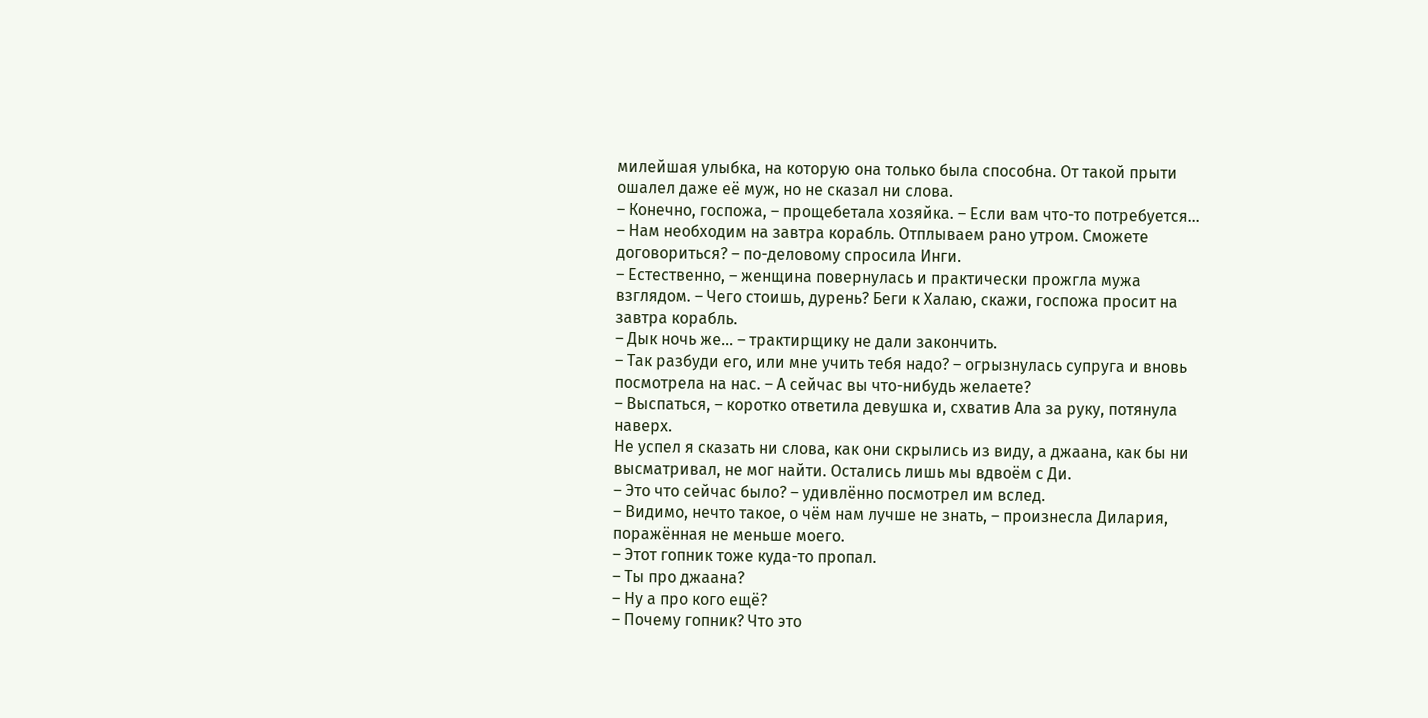милейшая улыбка, на которую она только была способна. От такой прыти ошалел даже её муж, но не сказал ни слова.
– Конечно, госпожа, – прощебетала хозяйка. – Если вам что-то потребуется…
– Нам необходим на завтра корабль. Отплываем рано утром. Сможете договориться? – по-деловому спросила Инги.
– Естественно, – женщина повернулась и практически прожгла мужа взглядом. – Чего стоишь, дурень? Беги к Халаю, скажи, госпожа просит на завтра корабль.
– Дык ночь же… – трактирщику не дали закончить.
– Так разбуди его, или мне учить тебя надо? – огрызнулась супруга и вновь посмотрела на нас. – А сейчас вы что-нибудь желаете?
– Выспаться, – коротко ответила девушка и, схватив Ала за руку, потянула наверх.
Не успел я сказать ни слова, как они скрылись из виду, а джаана, как бы ни высматривал, не мог найти. Остались лишь мы вдвоём с Ди.
– Это что сейчас было? – удивлённо посмотрел им вслед.
– Видимо, нечто такое, о чём нам лучше не знать, – произнесла Дилария, поражённая не меньше моего.
– Этот гопник тоже куда-то пропал.
– Ты про джаана?
– Ну а про кого ещё?
– Почему гопник? Что это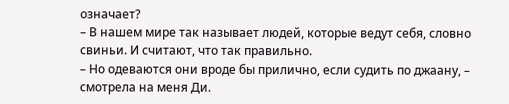означает?
– В нашем мире так называет людей, которые ведут себя, словно свиньи. И считают, что так правильно.
– Но одеваются они вроде бы прилично, если судить по джаану, – смотрела на меня Ди.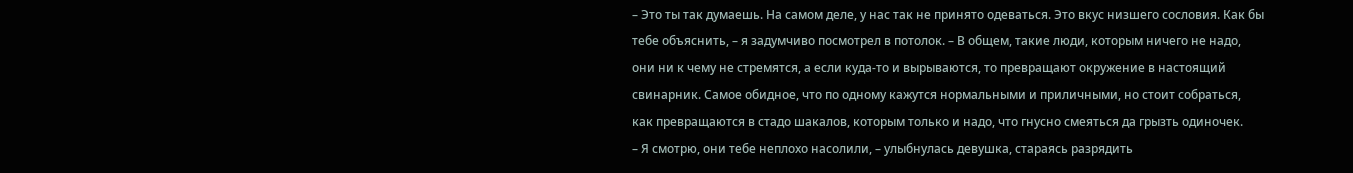– Это ты так думаешь. На самом деле, у нас так не принято одеваться. Это вкус низшего сословия. Как бы тебе объяснить, – я задумчиво посмотрел в потолок. – В общем, такие люди, которым ничего не надо, они ни к чему не стремятся, а если куда-то и вырываются, то превращают окружение в настоящий свинарник. Самое обидное, что по одному кажутся нормальными и приличными, но стоит собраться, как превращаются в стадо шакалов, которым только и надо, что гнусно смеяться да грызть одиночек.
– Я смотрю, они тебе неплохо насолили, – улыбнулась девушка, стараясь разрядить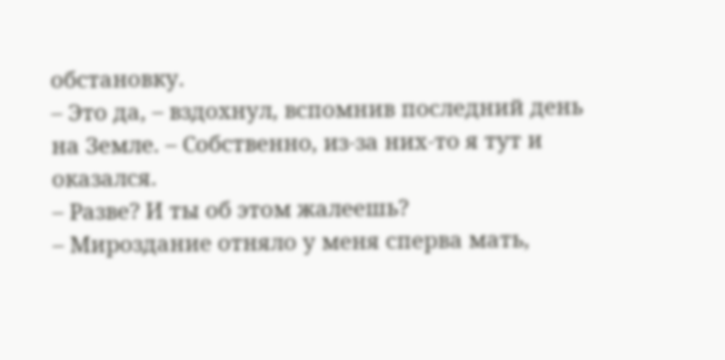обстановку.
– Это да, – вздохнул, вспомнив последний день на Земле. – Собственно, из-за них-то я тут и оказался.
– Разве? И ты об этом жалеешь?
– Мироздание отняло у меня сперва мать,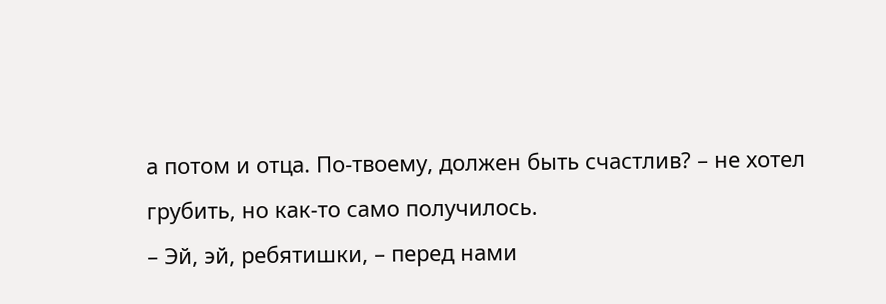а потом и отца. По-твоему, должен быть счастлив? – не хотел грубить, но как-то само получилось.
– Эй, эй, ребятишки, – перед нами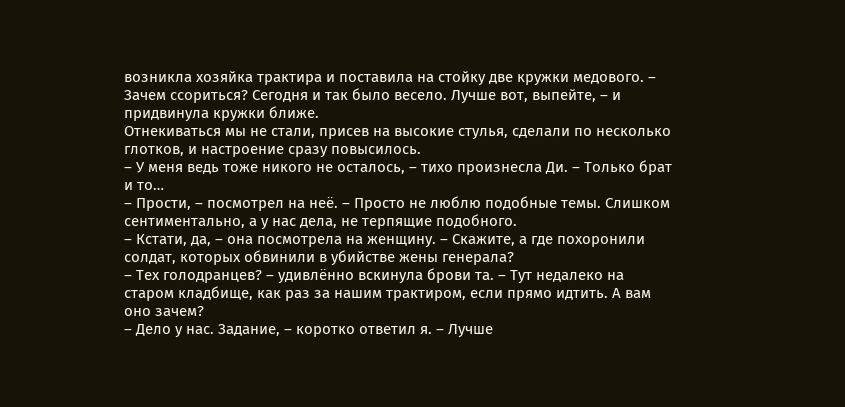возникла хозяйка трактира и поставила на стойку две кружки медового. – Зачем ссориться? Сегодня и так было весело. Лучше вот, выпейте, – и придвинула кружки ближе.
Отнекиваться мы не стали, присев на высокие стулья, сделали по несколько глотков, и настроение сразу повысилось.
– У меня ведь тоже никого не осталось, – тихо произнесла Ди. – Только брат и то…
– Прости, – посмотрел на неё. – Просто не люблю подобные темы. Слишком сентиментально, а у нас дела, не терпящие подобного.
– Кстати, да, – она посмотрела на женщину. – Скажите, а где похоронили солдат, которых обвинили в убийстве жены генерала?
– Тех голодранцев? – удивлённо вскинула брови та. – Тут недалеко на старом кладбище, как раз за нашим трактиром, если прямо идтить. А вам оно зачем?
– Дело у нас. Задание, – коротко ответил я. – Лучше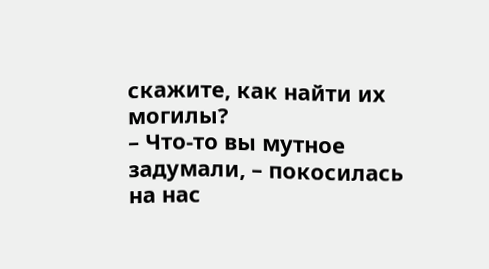скажите, как найти их могилы?
– Что-то вы мутное задумали, – покосилась на нас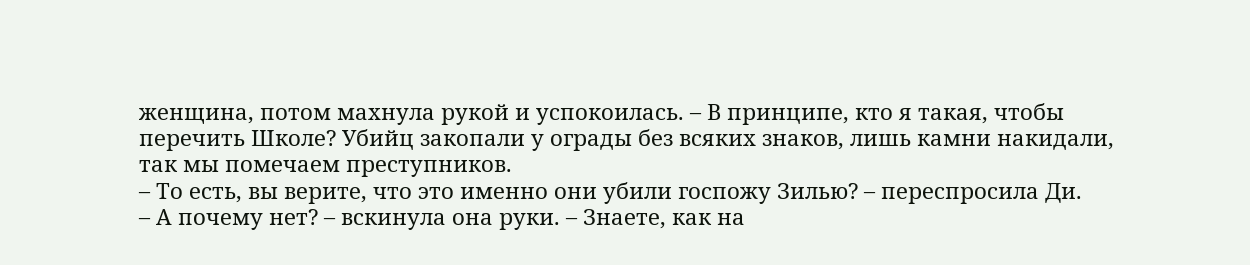женщина, потом махнула рукой и успокоилась. – В принципе, кто я такая, чтобы перечить Школе? Убийц закопали у ограды без всяких знаков, лишь камни накидали, так мы помечаем преступников.
– То есть, вы верите, что это именно они убили госпожу Зилью? – переспросила Ди.
– А почему нет? – вскинула она руки. – Знаете, как на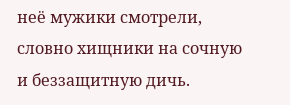неё мужики смотрели, словно хищники на сочную и беззащитную дичь.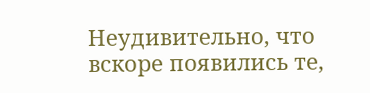Неудивительно, что вскоре появились те,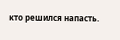кто решился напасть.